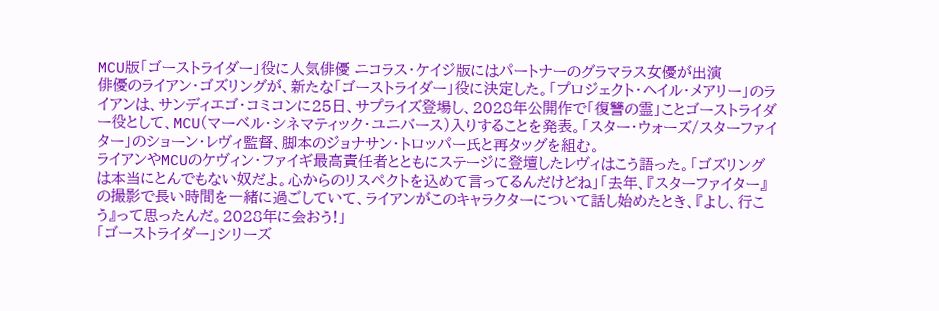MCU版「ゴーストライダー」役に人気俳優 ニコラス・ケイジ版にはパートナーのグラマラス女優が出演
俳優のライアン・ゴズリングが、新たな「ゴーストライダー」役に決定した。「プロジェクト・ヘイル・メアリー」のライアンは、サンディエゴ・コミコンに25日、サプライズ登場し、2028年公開作で「復讐の霊」ことゴーストライダー役として、MCU(マーベル・シネマティック・ユニバース)入りすることを発表。「スター・ウォーズ/スターファイター」のショーン・レヴィ監督、脚本のジョナサン・トロッパー氏と再タッグを組む。
ライアンやMCUのケヴィン・ファイギ最高責任者とともにステージに登壇したレヴィはこう語った。「ゴズリングは本当にとんでもない奴だよ。心からのリスペクトを込めて言ってるんだけどね」「去年、『スターファイター』の撮影で長い時間を一緒に過ごしていて、ライアンがこのキャラクターについて話し始めたとき、『よし、行こう』って思ったんだ。2028年に会おう!」
「ゴーストライダー」シリーズ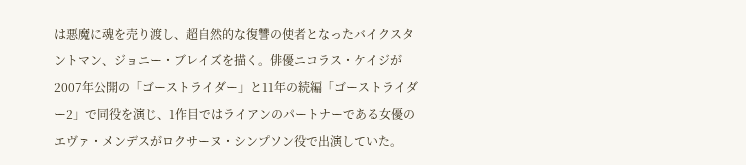は悪魔に魂を売り渡し、超自然的な復讐の使者となったバイクスタントマン、ジョニー・ブレイズを描く。俳優ニコラス・ケイジが2007年公開の「ゴーストライダー」と11年の続編「ゴーストライダー2」で同役を演じ、1作目ではライアンのパートナーである女優のエヴァ・メンデスがロクサーヌ・シンプソン役で出演していた。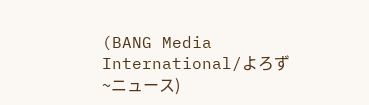(BANG Media International/よろず~ニュース)